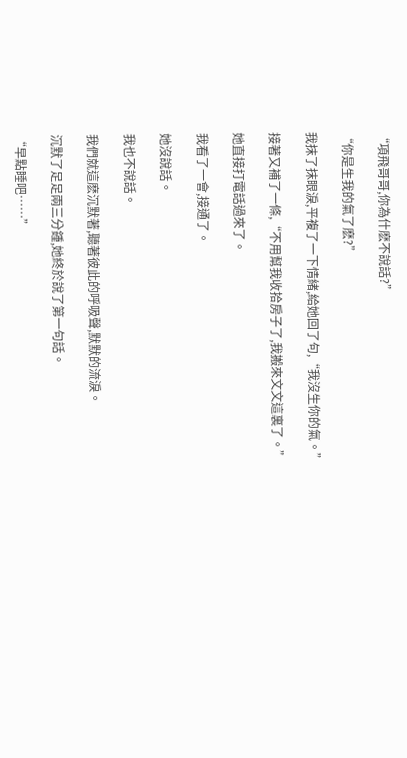“項飛哥哥,你為什麽不說話?”

“你是生我的氣了麽?”

我抹了抹眼淚,平複了一下情緒,給她回了句,“我沒生你的氣。”

接著又補了一條,“不用幫我收拾房子了,我搬來文文這裏了。”

她直接打電話過來了。

我看了一會,接通了。

她沒說話。

我也不說話。

我們就這麽沉默著,聽著彼此的呼吸聲,默默的流淚。

沉默了足足兩三分鍾,她終於說了第一句話。

“早點睡吧……”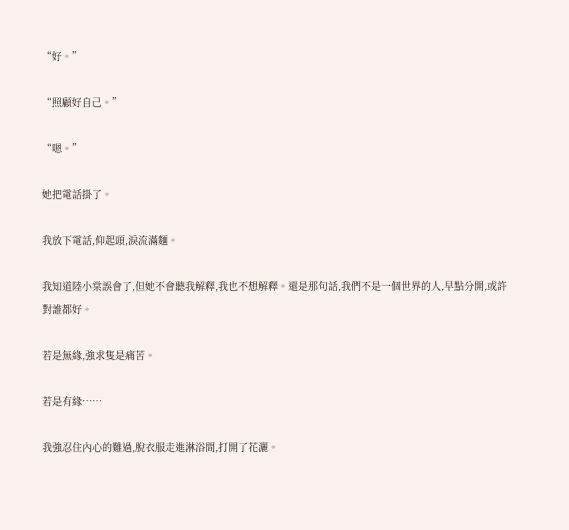“好。”

“照顧好自己。”

“嗯。”

她把電話掛了。

我放下電話,仰起頭,淚流滿麵。

我知道陸小棠誤會了,但她不會聽我解釋,我也不想解釋。還是那句話,我們不是一個世界的人,早點分開,或許對誰都好。

若是無緣,強求隻是痛苦。

若是有緣……

我強忍住內心的難過,脫衣服走進淋浴間,打開了花灑。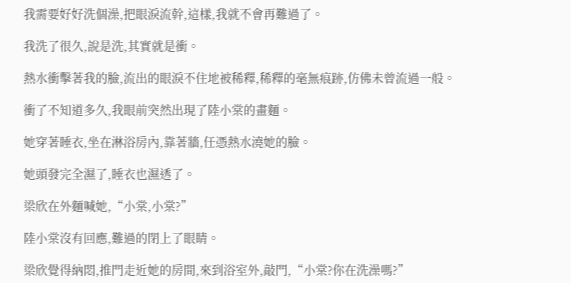我需要好好洗個澡,把眼淚流幹,這樣,我就不會再難過了。

我洗了很久,說是洗,其實就是衝。

熱水衝擊著我的臉,流出的眼淚不住地被稀釋,稀釋的毫無痕跡,仿佛未曾流過一般。

衝了不知道多久,我眼前突然出現了陸小棠的畫麵。

她穿著睡衣,坐在淋浴房內,靠著牆,任憑熱水澆她的臉。

她頭發完全濕了,睡衣也濕透了。

梁欣在外麵喊她,“小棠,小棠?”

陸小棠沒有回應,難過的閉上了眼睛。

梁欣覺得納悶,推門走近她的房間,來到浴室外,敲門,“小棠?你在洗澡嗎?”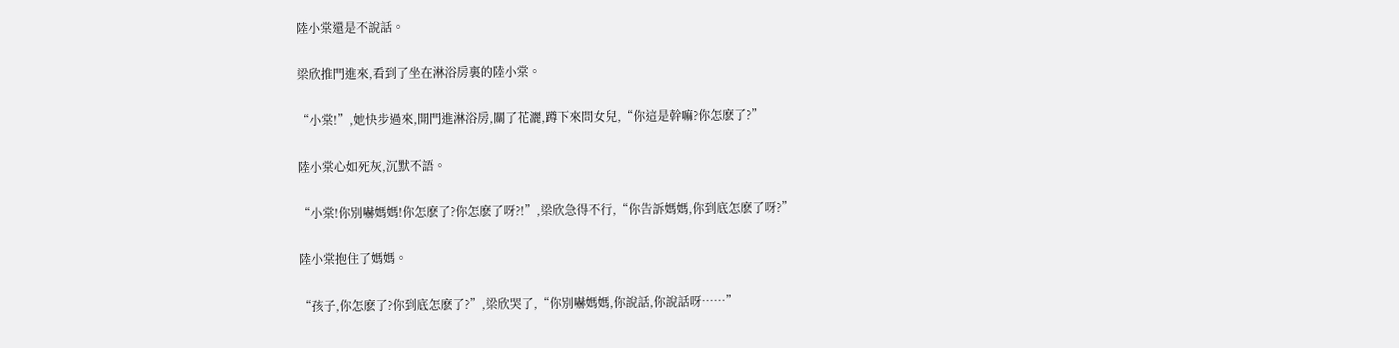陸小棠還是不說話。

梁欣推門進來,看到了坐在淋浴房裏的陸小棠。

“小棠!”,她快步過來,開門進淋浴房,關了花灑,蹲下來問女兒,“你這是幹嘛?你怎麽了?”

陸小棠心如死灰,沉默不語。

“小棠!你別嚇媽媽!你怎麽了?你怎麽了呀?!”,梁欣急得不行,“你告訴媽媽,你到底怎麽了呀?”

陸小棠抱住了媽媽。

“孩子,你怎麽了?你到底怎麽了?”,梁欣哭了,“你別嚇媽媽,你說話,你說話呀……”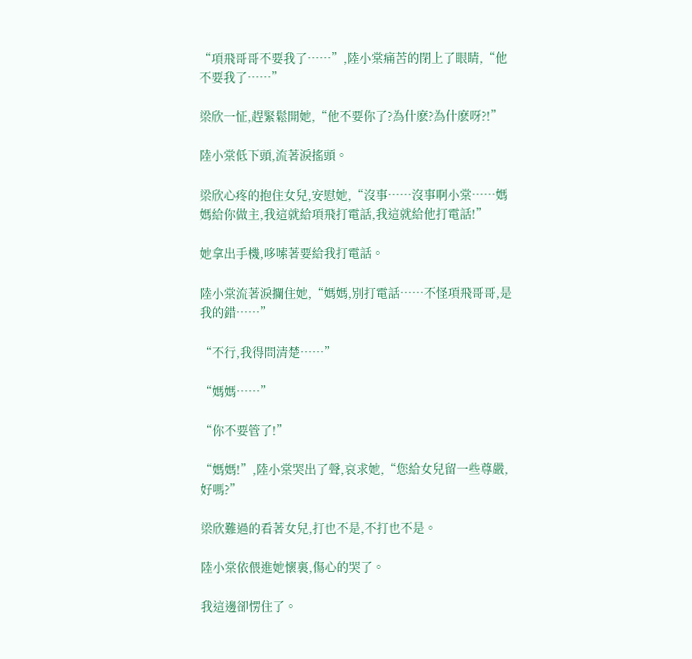“項飛哥哥不要我了……”,陸小棠痛苦的閉上了眼睛,“他不要我了……”

梁欣一怔,趕緊鬆開她,“他不要你了?為什麽?為什麽呀?!”

陸小棠低下頭,流著淚搖頭。

梁欣心疼的抱住女兒,安慰她,“沒事……沒事啊小棠……媽媽給你做主,我這就給項飛打電話,我這就給他打電話!”

她拿出手機,哆嗦著要給我打電話。

陸小棠流著淚攔住她,“媽媽,別打電話……不怪項飛哥哥,是我的錯……”

“不行,我得問清楚……”

“媽媽……”

“你不要管了!”

“媽媽!”,陸小棠哭出了聲,哀求她,“您給女兒留一些尊嚴,好嗎?”

梁欣難過的看著女兒,打也不是,不打也不是。

陸小棠依偎進她懷裏,傷心的哭了。

我這邊卻愣住了。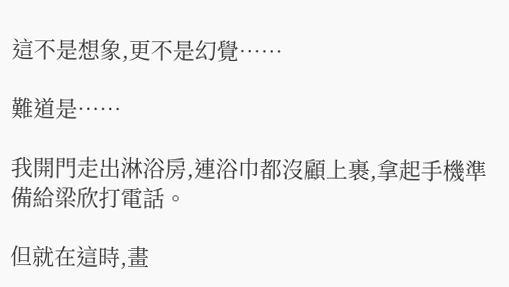這不是想象,更不是幻覺……

難道是……

我開門走出淋浴房,連浴巾都沒顧上裹,拿起手機準備給梁欣打電話。

但就在這時,畫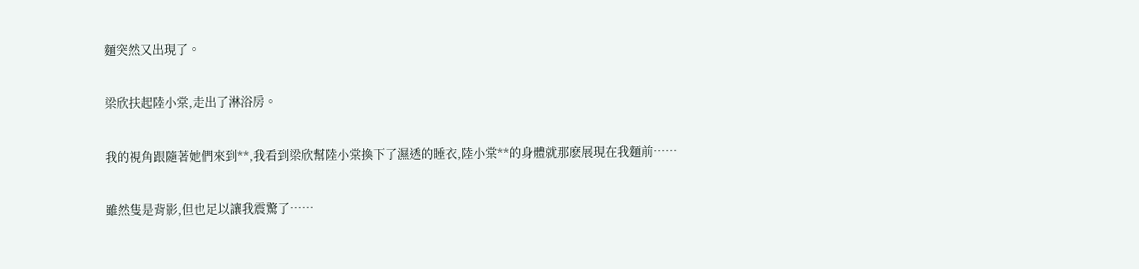麵突然又出現了。

梁欣扶起陸小棠,走出了淋浴房。

我的視角跟隨著她們來到**,我看到梁欣幫陸小棠換下了濕透的睡衣,陸小棠**的身體就那麽展現在我麵前……

雖然隻是背影,但也足以讓我震驚了……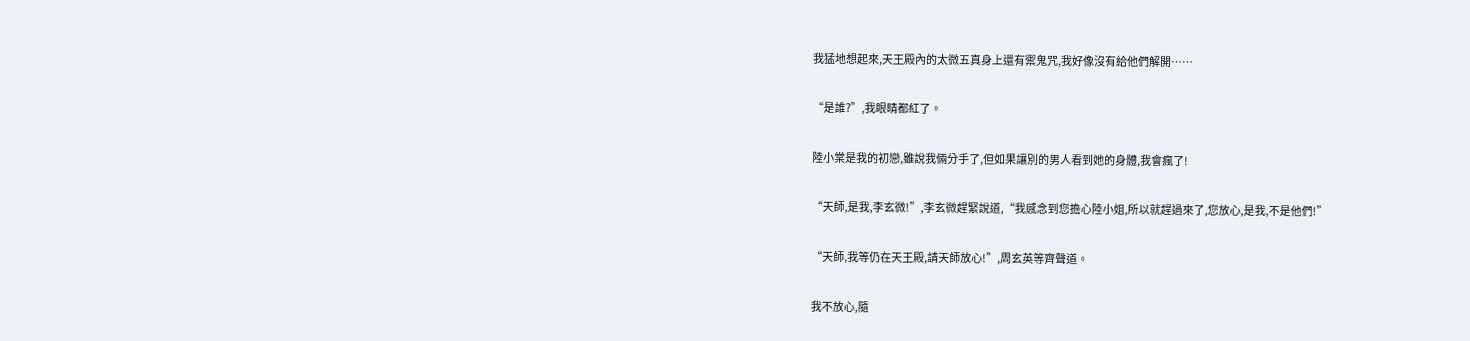我猛地想起來,天王殿內的太微五真身上還有禦鬼咒,我好像沒有給他們解開……

“是誰?”,我眼睛都紅了。

陸小棠是我的初戀,雖說我倆分手了,但如果讓別的男人看到她的身體,我會瘋了!

“天師,是我,李玄微!”,李玄微趕緊說道,“我感念到您擔心陸小姐,所以就趕過來了,您放心,是我,不是他們!”

“天師,我等仍在天王殿,請天師放心!”,周玄英等齊聲道。

我不放心,隨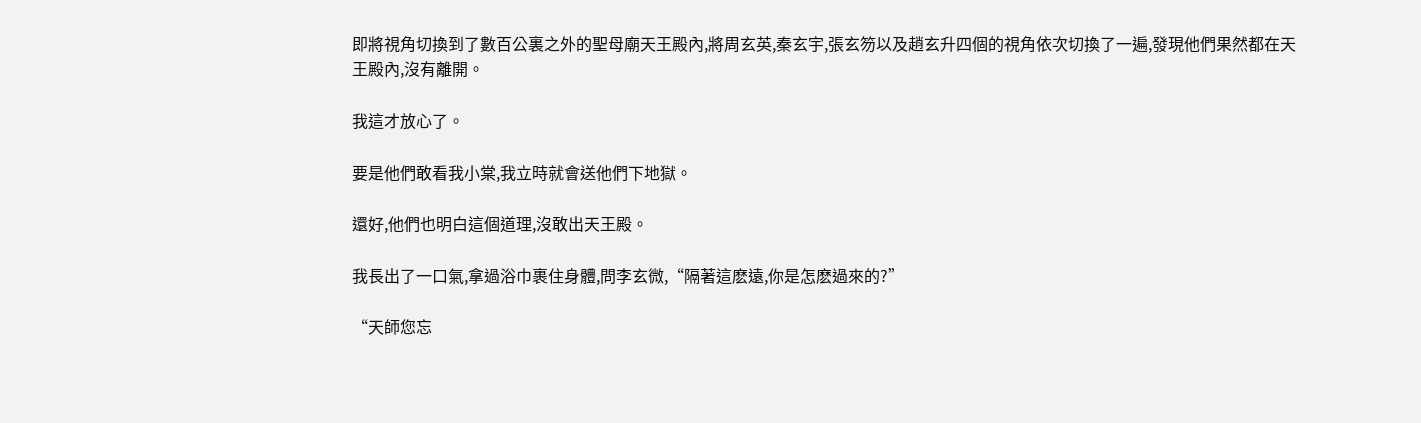即將視角切換到了數百公裏之外的聖母廟天王殿內,將周玄英,秦玄宇,張玄笏以及趙玄升四個的視角依次切換了一遍,發現他們果然都在天王殿內,沒有離開。

我這才放心了。

要是他們敢看我小棠,我立時就會送他們下地獄。

還好,他們也明白這個道理,沒敢出天王殿。

我長出了一口氣,拿過浴巾裹住身體,問李玄微,“隔著這麽遠,你是怎麽過來的?”

“天師您忘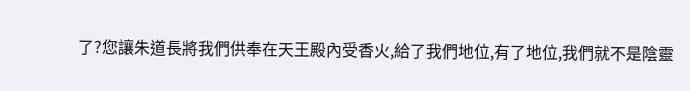了?您讓朱道長將我們供奉在天王殿內受香火,給了我們地位,有了地位,我們就不是陰靈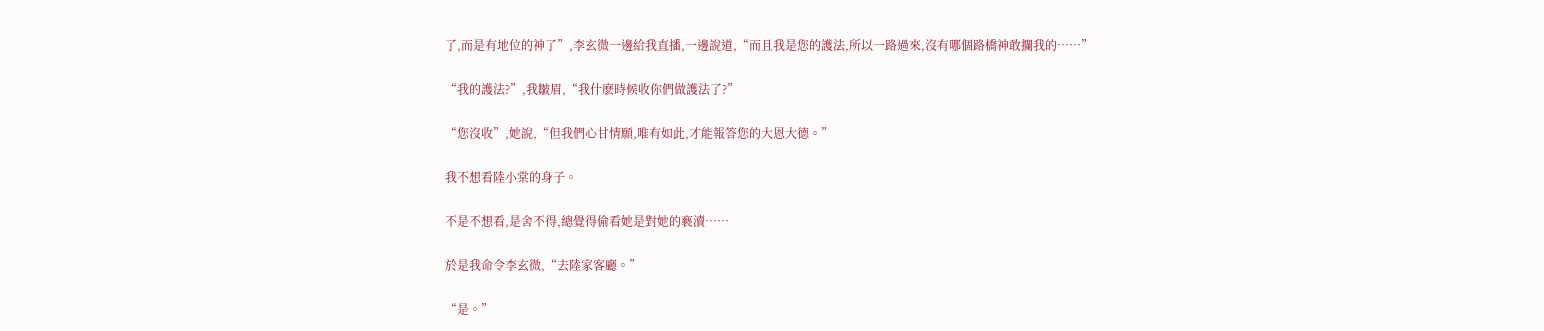了,而是有地位的神了”,李玄微一邊給我直播,一邊說道,“而且我是您的護法,所以一路過來,沒有哪個路橋神敢攔我的……”

“我的護法?”,我皺眉,“我什麽時候收你們做護法了?”

“您沒收”,她說,“但我們心甘情願,唯有如此,才能報答您的大恩大德。”

我不想看陸小棠的身子。

不是不想看,是舍不得,總覺得偷看她是對她的褻瀆……

於是我命令李玄微,“去陸家客廳。”

“是。”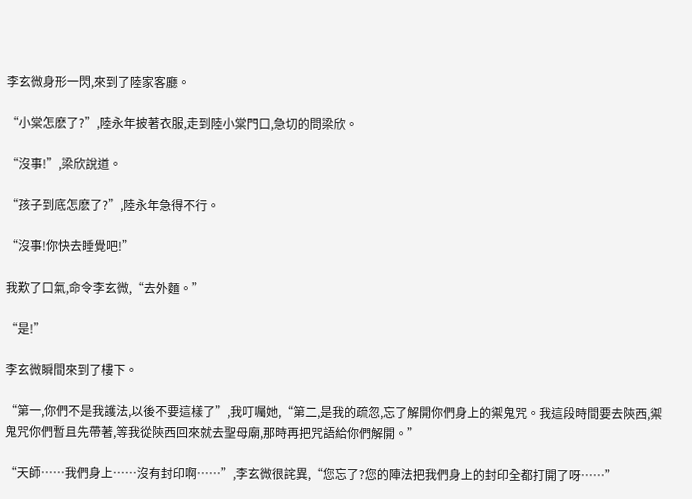李玄微身形一閃,來到了陸家客廳。

“小棠怎麽了?”,陸永年披著衣服,走到陸小棠門口,急切的問梁欣。

“沒事!”,梁欣說道。

“孩子到底怎麽了?”,陸永年急得不行。

“沒事!你快去睡覺吧!”

我歎了口氣,命令李玄微,“去外麵。”

“是!”

李玄微瞬間來到了樓下。

“第一,你們不是我護法,以後不要這樣了”,我叮囑她,“第二,是我的疏忽,忘了解開你們身上的禦鬼咒。我這段時間要去陝西,禦鬼咒你們暫且先帶著,等我從陝西回來就去聖母廟,那時再把咒語給你們解開。”

“天師……我們身上……沒有封印啊……”,李玄微很詫異,“您忘了?您的陣法把我們身上的封印全都打開了呀……”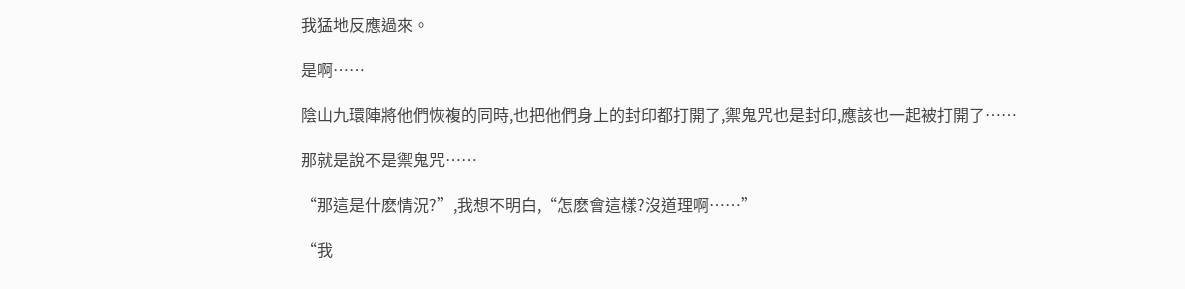我猛地反應過來。

是啊……

陰山九環陣將他們恢複的同時,也把他們身上的封印都打開了,禦鬼咒也是封印,應該也一起被打開了……

那就是說不是禦鬼咒……

“那這是什麽情況?”,我想不明白,“怎麽會這樣?沒道理啊……”

“我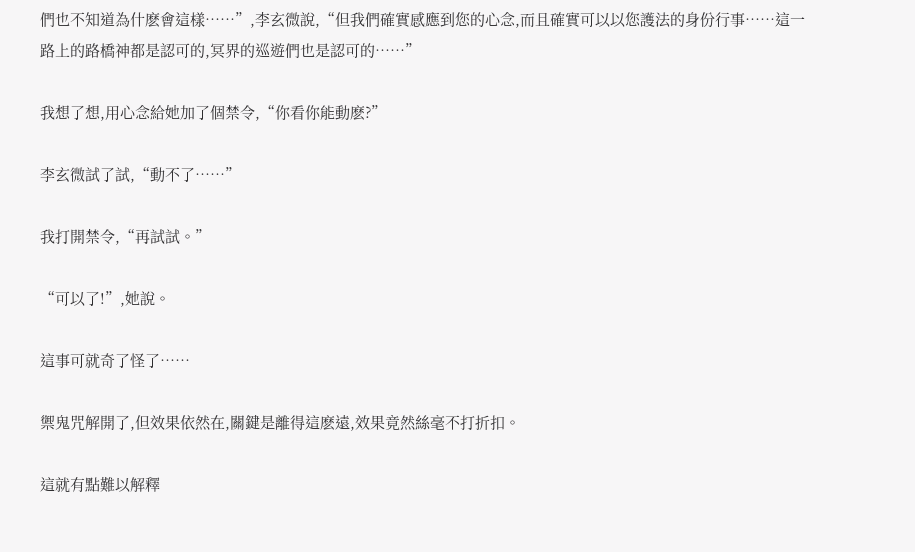們也不知道為什麽會這樣……”,李玄微說,“但我們確實感應到您的心念,而且確實可以以您護法的身份行事……這一路上的路橋神都是認可的,冥界的巡遊們也是認可的……”

我想了想,用心念給她加了個禁令,“你看你能動麽?”

李玄微試了試,“動不了……”

我打開禁令,“再試試。”

“可以了!”,她說。

這事可就奇了怪了……

禦鬼咒解開了,但效果依然在,關鍵是離得這麽遠,效果竟然絲毫不打折扣。

這就有點難以解釋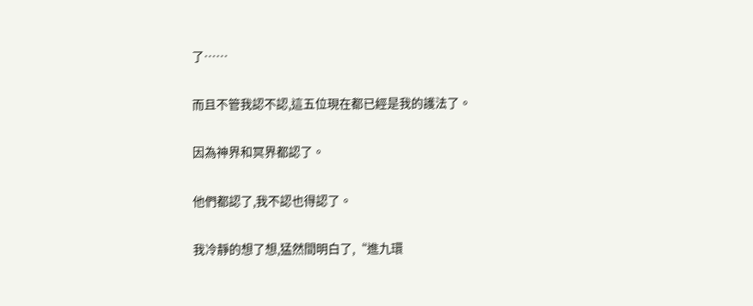了……

而且不管我認不認,這五位現在都已經是我的護法了。

因為神界和冥界都認了。

他們都認了,我不認也得認了。

我冷靜的想了想,猛然間明白了,“進九環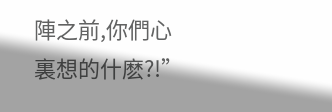陣之前,你們心裏想的什麽?!”